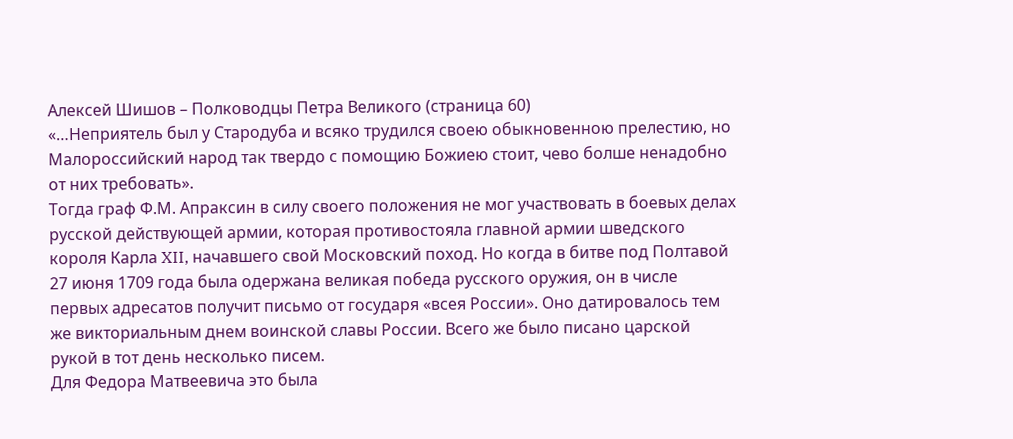Алексей Шишов – Полководцы Петра Великого (страница 60)
«…Неприятель был у Стародуба и всяко трудился своею обыкновенною прелестию, но Малороссийский народ так твердо с помощию Божиею стоит, чево болше ненадобно от них требовать».
Тогда граф Ф.М. Апраксин в силу своего положения не мог участвовать в боевых делах русской действующей армии, которая противостояла главной армии шведского короля Карла XII, начавшего свой Московский поход. Но когда в битве под Полтавой 27 июня 1709 года была одержана великая победа русского оружия, он в числе первых адресатов получит письмо от государя «всея России». Оно датировалось тем же викториальным днем воинской славы России. Всего же было писано царской рукой в тот день несколько писем.
Для Федора Матвеевича это была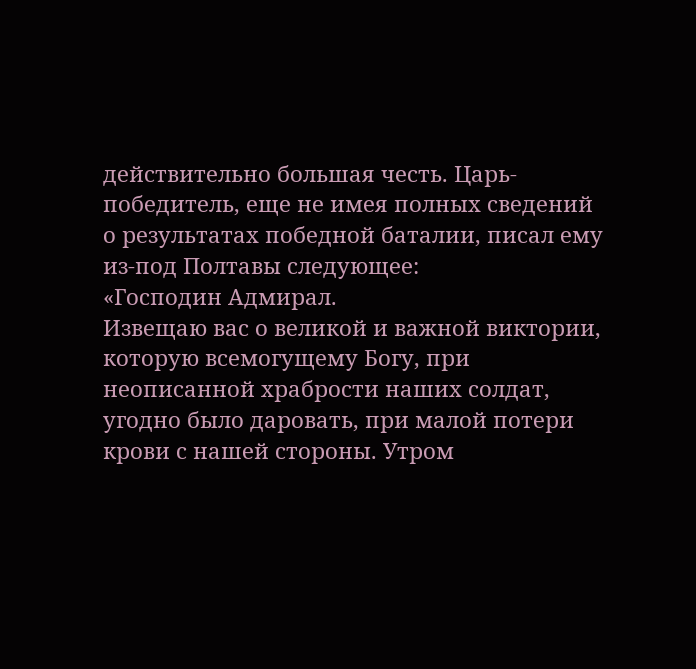действительно большая честь. Царь-победитель, еще не имея полных сведений о результатах победной баталии, писал ему из-под Полтавы следующее:
«Господин Адмирал.
Извещаю вас о великой и важной виктории, которую всемогущему Богу, при неописанной храбрости наших солдат, угодно было даровать, при малой потери крови с нашей стороны. Утром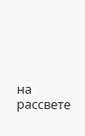на рассвете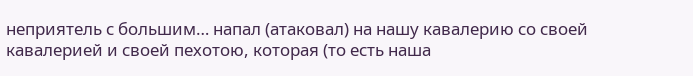неприятель с большим… напал (атаковал) на нашу кавалерию со своей кавалерией и своей пехотою, которая (то есть наша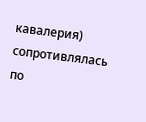кавалерия) сопротивлялась по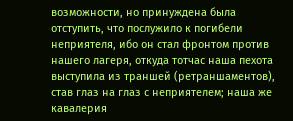возможности, но принуждена была отступить, что послужило к погибели неприятеля, ибо он стал фронтом против нашего лагеря, откуда тотчас наша пехота выступила из траншей (ретраншаментов), став глаз на глаз с неприятелем; наша же кавалерия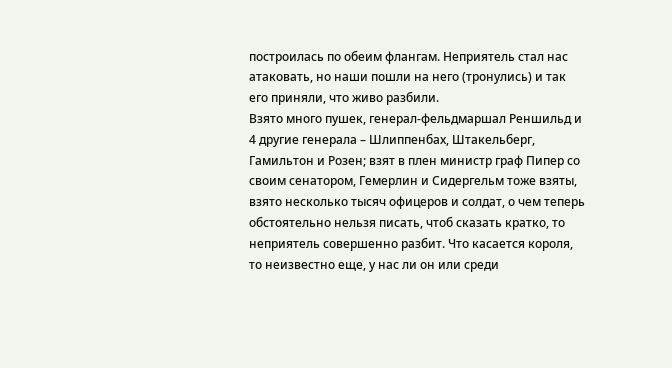построилась по обеим флангам. Неприятель стал нас атаковать, но наши пошли на него (тронулись) и так его приняли, что живо разбили.
Взято много пушек, генерал-фельдмаршал Реншильд и 4 другие генерала – Шлиппенбах, Штакельберг, Гамильтон и Розен; взят в плен министр граф Пипер со своим сенатором, Гемерлин и Сидергельм тоже взяты, взято несколько тысяч офицеров и солдат, о чем теперь обстоятельно нельзя писать, чтоб сказать кратко, то неприятель совершенно разбит. Что касается короля, то неизвестно еще, у нас ли он или среди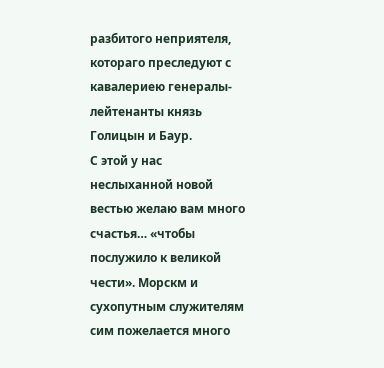разбитого неприятеля, котораго преследуют с кавалериею генералы-лейтенанты князь Голицын и Баур.
С этой у нас неслыханной новой вестью желаю вам много счастья… «чтобы послужило к великой чести». Морскм и сухопутным служителям сим пожелается много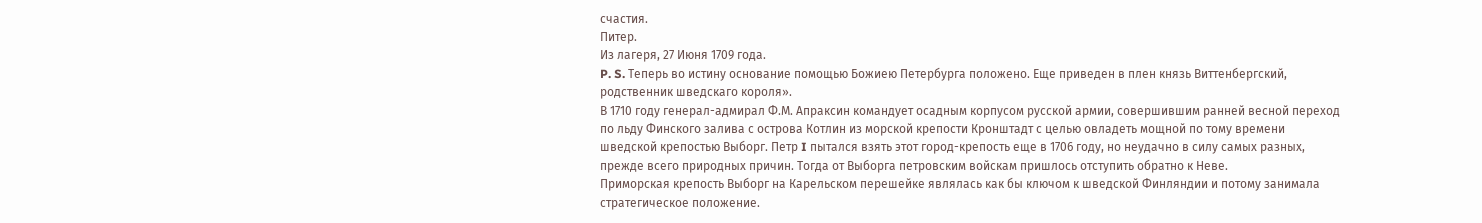счастия.
Питер.
Из лагеря, 27 Июня 1709 года.
P. S. Теперь во истину основание помощью Божиею Петербурга положено. Еще приведен в плен князь Виттенбергский, родственник шведскаго короля».
В 1710 году генерал-адмирал Ф.М. Апраксин командует осадным корпусом русской армии, совершившим ранней весной переход по льду Финского залива с острова Котлин из морской крепости Кронштадт с целью овладеть мощной по тому времени шведской крепостью Выборг. Петр I пытался взять этот город-крепость еще в 1706 году, но неудачно в силу самых разных, прежде всего природных причин. Тогда от Выборга петровским войскам пришлось отступить обратно к Неве.
Приморская крепость Выборг на Карельском перешейке являлась как бы ключом к шведской Финляндии и потому занимала стратегическое положение.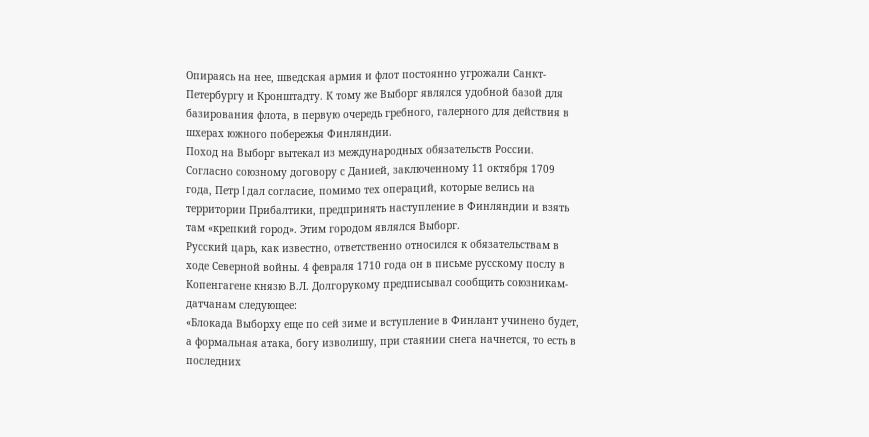Опираясь на нее, шведская армия и флот постоянно угрожали Санкт-Петербургу и Кронштадту. К тому же Выборг являлся удобной базой для базирования флота, в первую очередь гребного, галерного для действия в шхерах южного побережья Финляндии.
Поход на Выборг вытекал из международных обязательств России. Согласно союзному договору с Данией, заключенному 11 октября 1709 года, Петр I дал согласие, помимо тех операций, которые велись на территории Прибалтики, предпринять наступление в Финляндии и взять там «крепкий город». Этим городом являлся Выборг.
Русский царь, как известно, ответственно относился к обязательствам в ходе Северной войны. 4 февраля 1710 года он в письме русскому послу в Копенгагене князю В.Л. Долгорукому предписывал сообщить союзникам-датчанам следующее:
«Блокада Выборху еще по сей зиме и вступление в Финлант учинено будет, а формальная атака, богу изволишу, при стаянии снега начнется, то есть в последних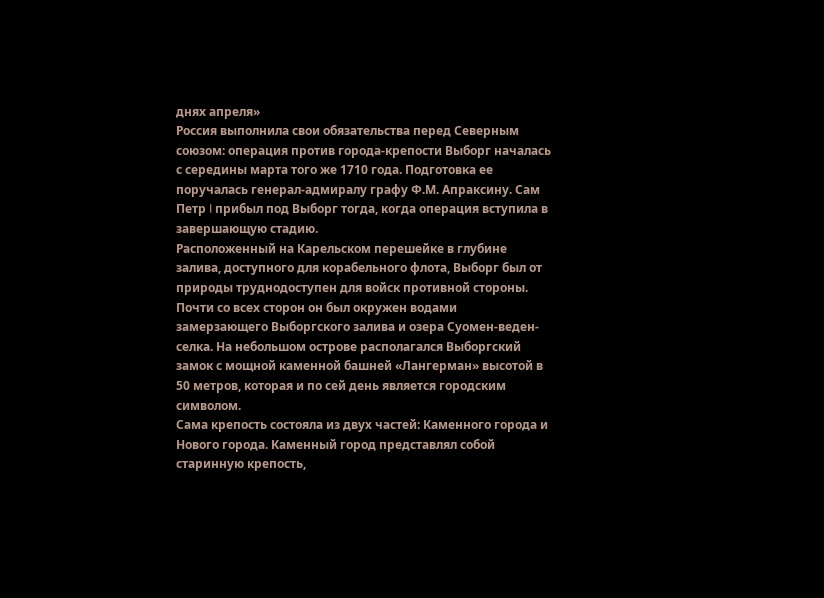днях апреля»
Россия выполнила свои обязательства перед Северным союзом: операция против города-крепости Выборг началась с середины марта того же 1710 года. Подготовка ее поручалась генерал-адмиралу графу Ф.М. Апраксину. Сам Петр I прибыл под Выборг тогда, когда операция вступила в завершающую стадию.
Расположенный на Карельском перешейке в глубине залива, доступного для корабельного флота, Выборг был от природы труднодоступен для войск противной стороны. Почти со всех сторон он был окружен водами замерзающего Выборгского залива и озера Суомен-веден-селка. На небольшом острове располагался Выборгский замок с мощной каменной башней «Лангерман» высотой в 50 метров, которая и по сей день является городским символом.
Сама крепость состояла из двух частей: Каменного города и Нового города. Каменный город представлял собой старинную крепость,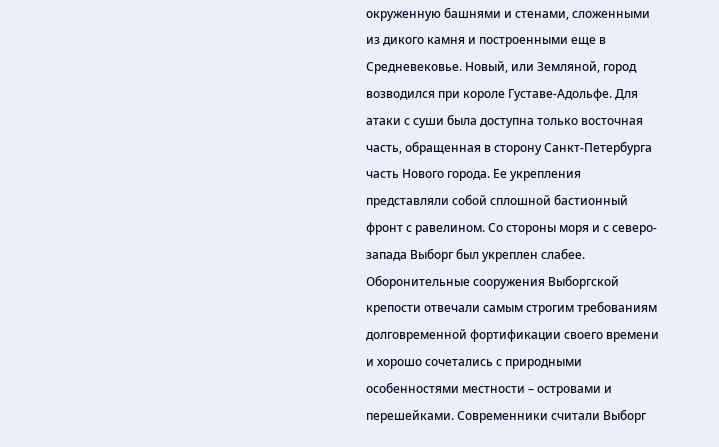окруженную башнями и стенами, сложенными из дикого камня и построенными еще в Средневековье. Новый, или Земляной, город возводился при короле Густаве-Адольфе. Для атаки с суши была доступна только восточная часть, обращенная в сторону Санкт-Петербурга часть Нового города. Ее укрепления представляли собой сплошной бастионный фронт с равелином. Со стороны моря и с северо-запада Выборг был укреплен слабее.
Оборонительные сооружения Выборгской крепости отвечали самым строгим требованиям долговременной фортификации своего времени и хорошо сочетались с природными особенностями местности – островами и перешейками. Современники считали Выборг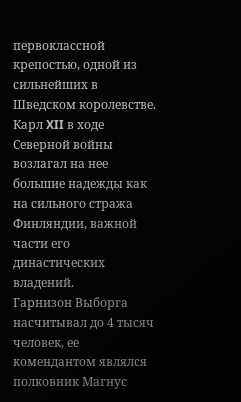первоклассной крепостью, одной из сильнейших в Шведском королевстве. Карл XII в ходе Северной войны возлагал на нее большие надежды как на сильного стража Финляндии, важной части его династических владений.
Гарнизон Выборга насчитывал до 4 тысяч человек, ее комендантом являлся полковник Магнус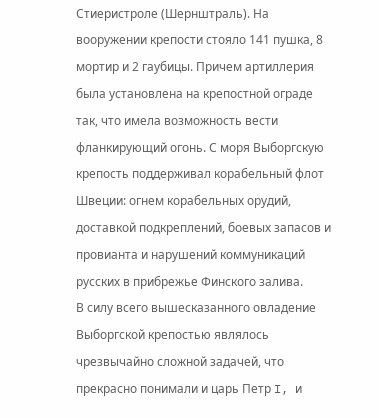Стиеристроле (Шернштраль). На вооружении крепости стояло 141 пушка, 8 мортир и 2 гаубицы. Причем артиллерия была установлена на крепостной ограде так, что имела возможность вести фланкирующий огонь. С моря Выборгскую крепость поддерживал корабельный флот Швеции: огнем корабельных орудий, доставкой подкреплений, боевых запасов и провианта и нарушений коммуникаций русских в прибрежье Финского залива.
В силу всего вышесказанного овладение Выборгской крепостью являлось чрезвычайно сложной задачей, что прекрасно понимали и царь Петр I, и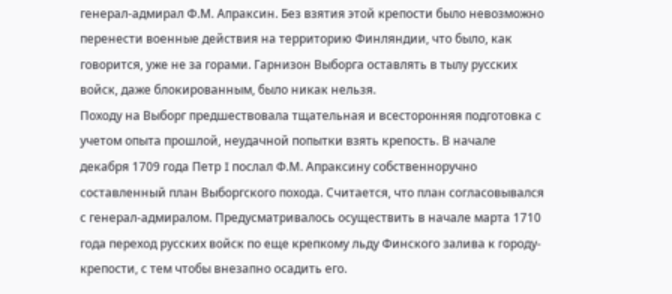генерал-адмирал Ф.М. Апраксин. Без взятия этой крепости было невозможно перенести военные действия на территорию Финляндии, что было, как говорится, уже не за горами. Гарнизон Выборга оставлять в тылу русских войск, даже блокированным, было никак нельзя.
Походу на Выборг предшествовала тщательная и всесторонняя подготовка с учетом опыта прошлой, неудачной попытки взять крепость. В начале декабря 1709 года Петр I послал Ф.М. Апраксину собственноручно составленный план Выборгского похода. Считается, что план согласовывался с генерал-адмиралом. Предусматривалось осуществить в начале марта 1710 года переход русских войск по еще крепкому льду Финского залива к городу-крепости, с тем чтобы внезапно осадить его.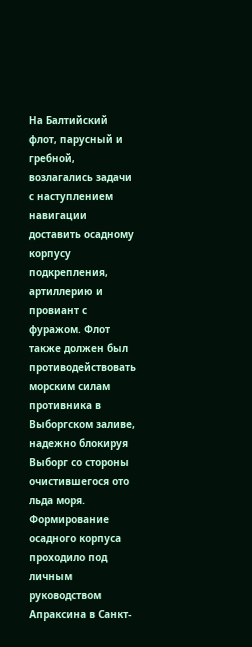На Балтийский флот, парусный и гребной, возлагались задачи с наступлением навигации доставить осадному корпусу подкрепления, артиллерию и провиант с фуражом. Флот также должен был противодействовать морским силам противника в Выборгском заливе, надежно блокируя Выборг со стороны очистившегося ото льда моря.
Формирование осадного корпуса проходило под личным руководством Апраксина в Санкт-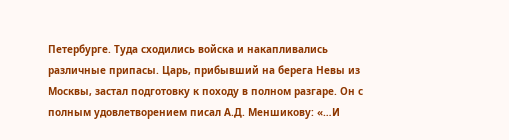Петербурге. Туда сходились войска и накапливались различные припасы. Царь, прибывший на берега Невы из Москвы, застал подготовку к походу в полном разгаре. Он с полным удовлетворением писал А.Д. Меншикову: «…И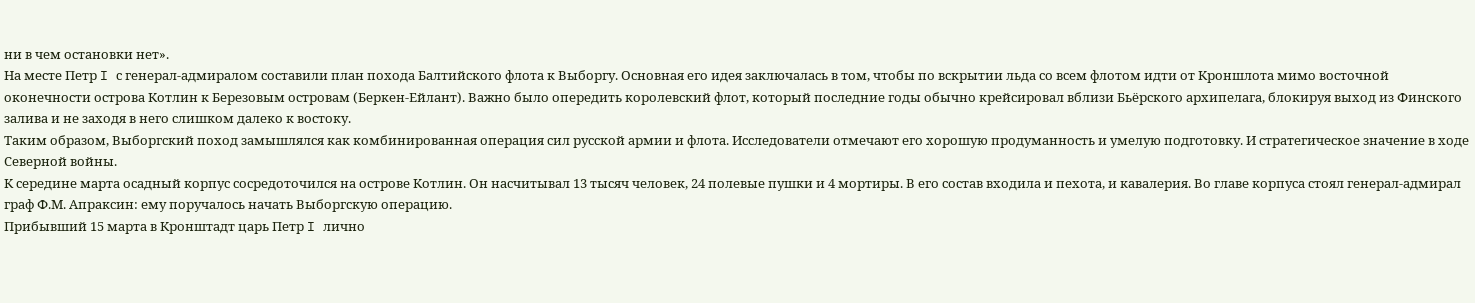ни в чем остановки нет».
На месте Петр I с генерал-адмиралом составили план похода Балтийского флота к Выборгу. Основная его идея заключалась в том, чтобы по вскрытии льда со всем флотом идти от Кроншлота мимо восточной оконечности острова Котлин к Березовым островам (Беркен-Ейлант). Важно было опередить королевский флот, который последние годы обычно крейсировал вблизи Бьёрского архипелага, блокируя выход из Финского залива и не заходя в него слишком далеко к востоку.
Таким образом, Выборгский поход замышлялся как комбинированная операция сил русской армии и флота. Исследователи отмечают его хорошую продуманность и умелую подготовку. И стратегическое значение в ходе Северной войны.
К середине марта осадный корпус сосредоточился на острове Котлин. Он насчитывал 13 тысяч человек, 24 полевые пушки и 4 мортиры. В его состав входила и пехота, и кавалерия. Во главе корпуса стоял генерал-адмирал граф Ф.М. Апраксин: ему поручалось начать Выборгскую операцию.
Прибывший 15 марта в Кронштадт царь Петр I лично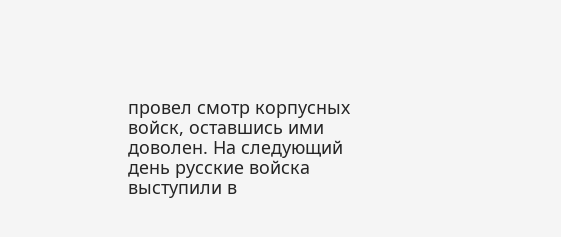провел смотр корпусных войск, оставшись ими доволен. На следующий день русские войска выступили в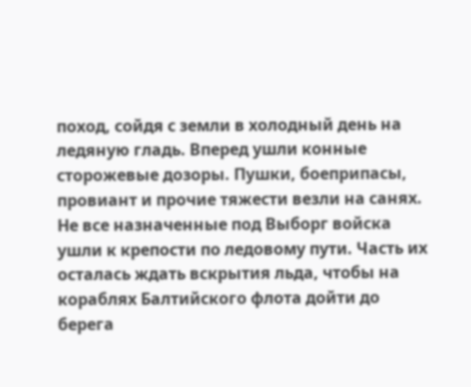поход, сойдя с земли в холодный день на ледяную гладь. Вперед ушли конные сторожевые дозоры. Пушки, боеприпасы, провиант и прочие тяжести везли на санях.
Не все назначенные под Выборг войска ушли к крепости по ледовому пути. Часть их осталась ждать вскрытия льда, чтобы на кораблях Балтийского флота дойти до берега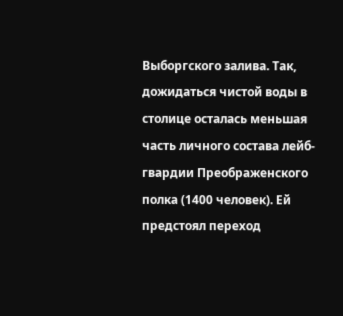Выборгского залива. Так, дожидаться чистой воды в столице осталась меньшая часть личного состава лейб-гвардии Преображенского полка (1400 человек). Ей предстоял переход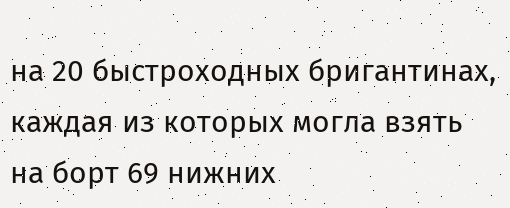на 20 быстроходных бригантинах, каждая из которых могла взять на борт 69 нижних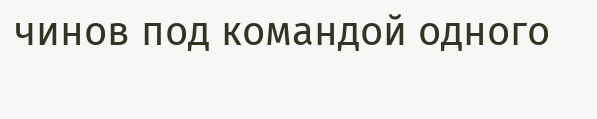чинов под командой одного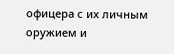офицера с их личным оружием и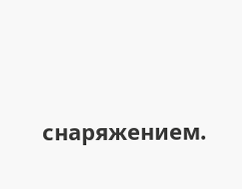снаряжением.